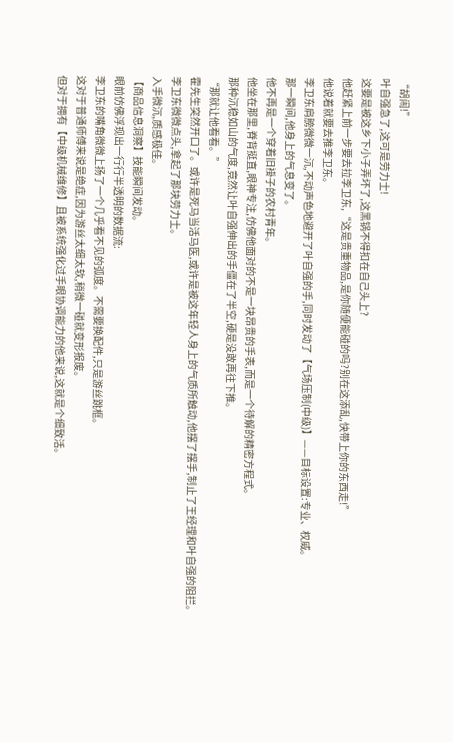“胡闹!”
叶自强急了,这可是劳力士!
这要是被这乡下小子弄坏了,这黑锅不得扣在自己头上?
他赶紧上前一步要去拉李卫东,“这是贵重物品,是你随便能碰的吗?别在这添乱,快带上你的东西走!”
他说着就要去推李卫东。
李卫东肩膀微微一沉,不动声色地避开了叶自强的手,同时发动了【气场压制(中级)】——目标设置:专业、权威。
那一瞬间,他身上的气息变了。
他不再是一个穿着旧褂子的农村青年。
他坐在那里,脊背挺直,眼神专注,仿佛他面对的不是一块昂贵的手表,而是一个待解的精密方程式。
那种沉稳如山的气度,竟然让叶自强伸出的手僵在了半空,硬是没敢再往下推。
“那就让他看看。”
霍先生突然开口了。或许是死马当活马医,或许是被这年轻人身上的气质所触动,他摆了摆手,制止了王经理和叶自强的阻拦。
李卫东微微点头,拿起了那块劳力士。
入手微沉,质感极佳。
【商品信息洞察】技能瞬间发动。
眼前仿佛浮现出一行行半透明的数据流:
李卫东的嘴角微微上扬了一个几乎看不见的弧度。不需要换配件,只是游丝跳框。
这对于普通师傅来说是绝症,因为游丝太细太软,稍微一碰就变形报废。
但对于拥有【中级机械维修】且被系统强化过手眼协调能力的他来说,这就是个细致活。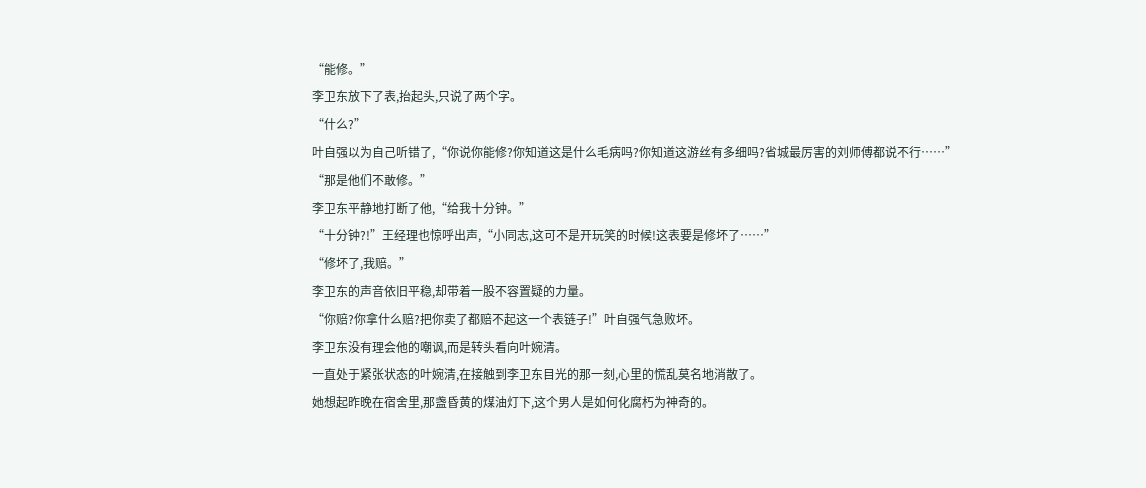“能修。”
李卫东放下了表,抬起头,只说了两个字。
“什么?”
叶自强以为自己听错了,“你说你能修?你知道这是什么毛病吗?你知道这游丝有多细吗?省城最厉害的刘师傅都说不行……”
“那是他们不敢修。”
李卫东平静地打断了他,“给我十分钟。”
“十分钟?!”王经理也惊呼出声,“小同志,这可不是开玩笑的时候!这表要是修坏了……”
“修坏了,我赔。”
李卫东的声音依旧平稳,却带着一股不容置疑的力量。
“你赔?你拿什么赔?把你卖了都赔不起这一个表链子!”叶自强气急败坏。
李卫东没有理会他的嘲讽,而是转头看向叶婉清。
一直处于紧张状态的叶婉清,在接触到李卫东目光的那一刻,心里的慌乱莫名地消散了。
她想起昨晚在宿舍里,那盏昏黄的煤油灯下,这个男人是如何化腐朽为神奇的。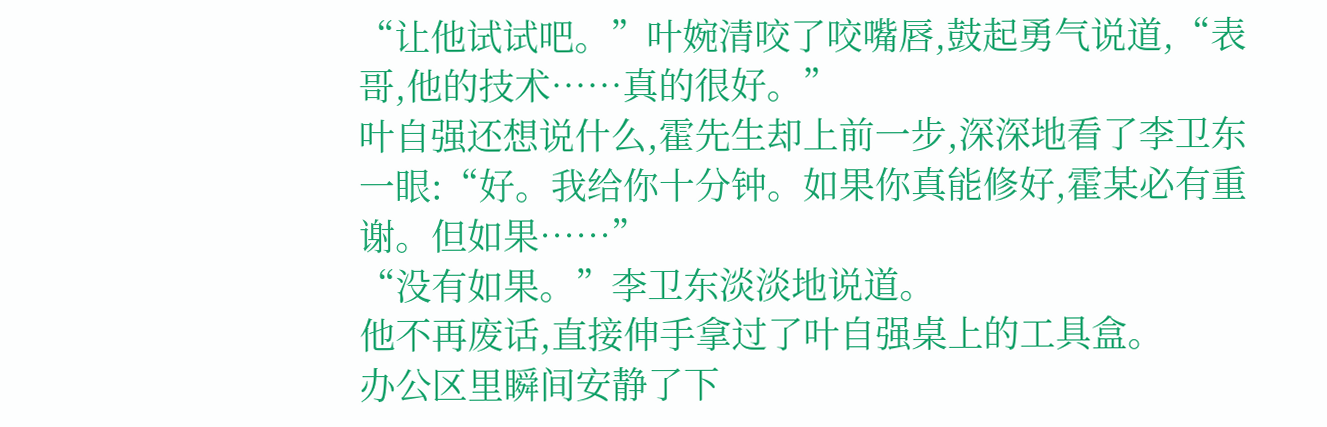“让他试试吧。”叶婉清咬了咬嘴唇,鼓起勇气说道,“表哥,他的技术……真的很好。”
叶自强还想说什么,霍先生却上前一步,深深地看了李卫东一眼:“好。我给你十分钟。如果你真能修好,霍某必有重谢。但如果……”
“没有如果。”李卫东淡淡地说道。
他不再废话,直接伸手拿过了叶自强桌上的工具盒。
办公区里瞬间安静了下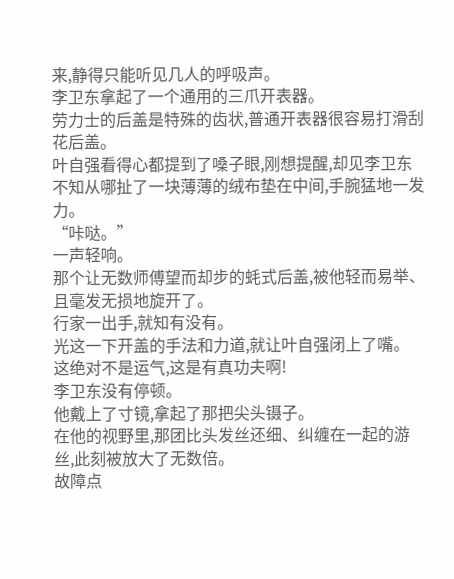来,静得只能听见几人的呼吸声。
李卫东拿起了一个通用的三爪开表器。
劳力士的后盖是特殊的齿状,普通开表器很容易打滑刮花后盖。
叶自强看得心都提到了嗓子眼,刚想提醒,却见李卫东不知从哪扯了一块薄薄的绒布垫在中间,手腕猛地一发力。
“咔哒。”
一声轻响。
那个让无数师傅望而却步的蚝式后盖,被他轻而易举、且毫发无损地旋开了。
行家一出手,就知有没有。
光这一下开盖的手法和力道,就让叶自强闭上了嘴。
这绝对不是运气,这是有真功夫啊!
李卫东没有停顿。
他戴上了寸镜,拿起了那把尖头镊子。
在他的视野里,那团比头发丝还细、纠缠在一起的游丝,此刻被放大了无数倍。
故障点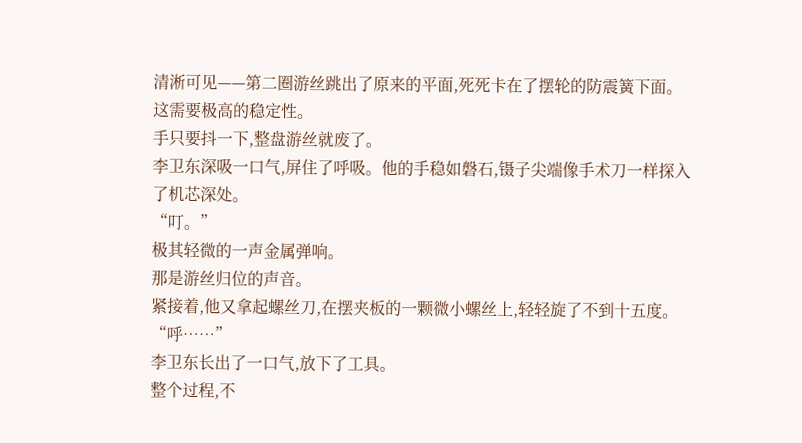清淅可见——第二圈游丝跳出了原来的平面,死死卡在了摆轮的防震簧下面。
这需要极高的稳定性。
手只要抖一下,整盘游丝就废了。
李卫东深吸一口气,屏住了呼吸。他的手稳如磐石,镊子尖端像手术刀一样探入了机芯深处。
“叮。”
极其轻微的一声金属弹响。
那是游丝归位的声音。
紧接着,他又拿起螺丝刀,在摆夹板的一颗微小螺丝上,轻轻旋了不到十五度。
“呼……”
李卫东长出了一口气,放下了工具。
整个过程,不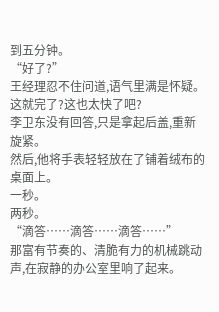到五分钟。
“好了?”
王经理忍不住问道,语气里满是怀疑。
这就完了?这也太快了吧?
李卫东没有回答,只是拿起后盖,重新旋紧。
然后,他将手表轻轻放在了铺着绒布的桌面上。
一秒。
两秒。
“滴答……滴答……滴答……”
那富有节奏的、清脆有力的机械跳动声,在寂静的办公室里响了起来。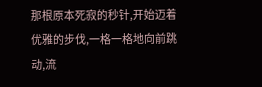那根原本死寂的秒针,开始迈着优雅的步伐,一格一格地向前跳动,流